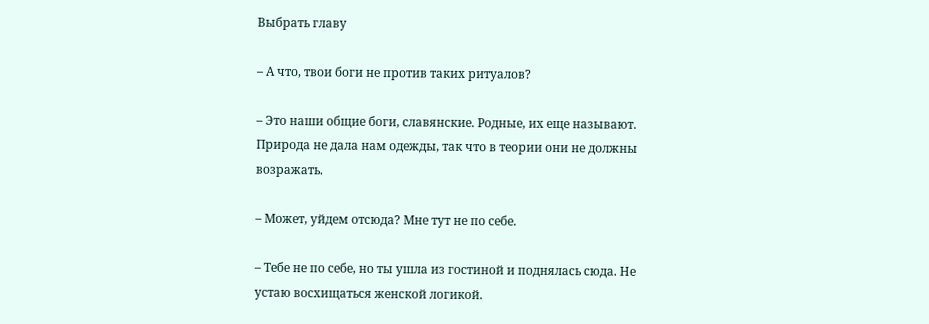Выбрать главу

– А что, твои боги не против таких ритуалов?

– Это наши общие боги, славянские. Родные, их еще называют. Природа не дала нам одежды, так что в теории они не должны возражать.

– Может, уйдем отсюда? Мне тут не по себе.

– Тебе не по себе, но ты ушла из гостиной и поднялась сюда. Не устаю восхищаться женской логикой.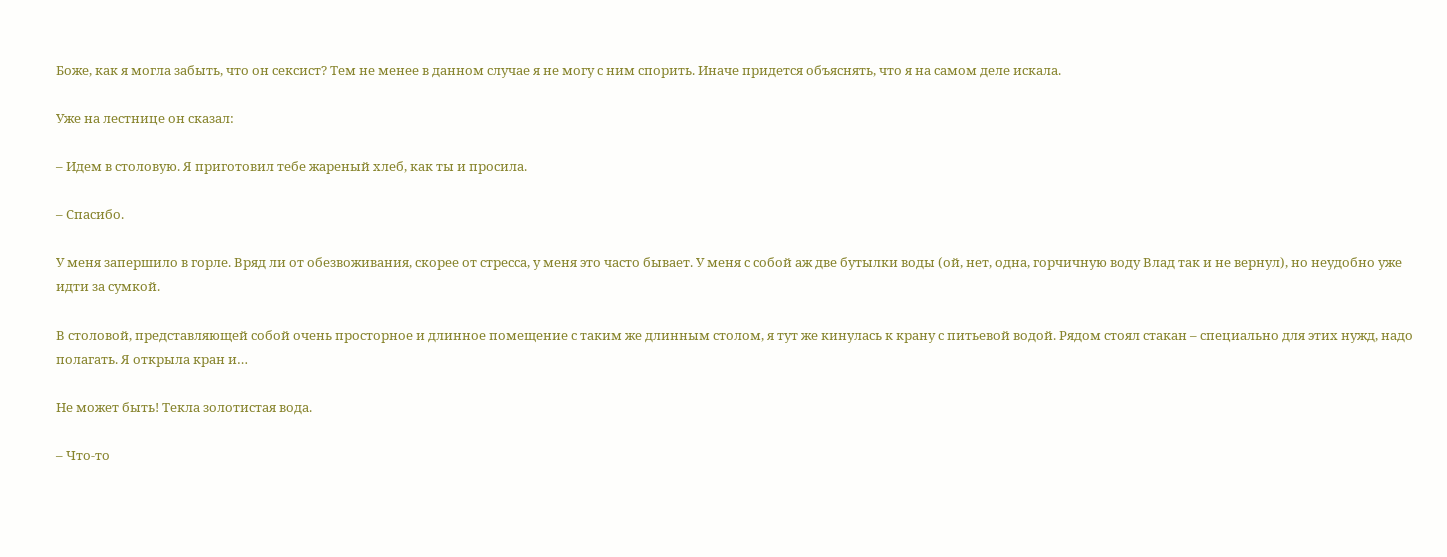Боже, как я могла забыть, что он сексист? Тем не менее в данном случае я не могу с ним спорить. Иначе придется объяснять, что я на самом деле искала.

Уже на лестнице он сказал:

– Идем в столовую. Я приготовил тебе жареный хлеб, как ты и просила.

– Спасибо.

У меня запершило в горле. Вряд ли от обезвоживания, скорее от стресса, у меня это часто бывает. У меня с собой аж две бутылки воды (ой, нет, одна, горчичную воду Влад так и не вернул), но неудобно уже идти за сумкой.

В столовой, представляющей собой очень просторное и длинное помещение с таким же длинным столом, я тут же кинулась к крану с питьевой водой. Рядом стоял стакан – специально для этих нужд, надо полагать. Я открыла кран и…

Не может быть! Текла золотистая вода.

– Что-то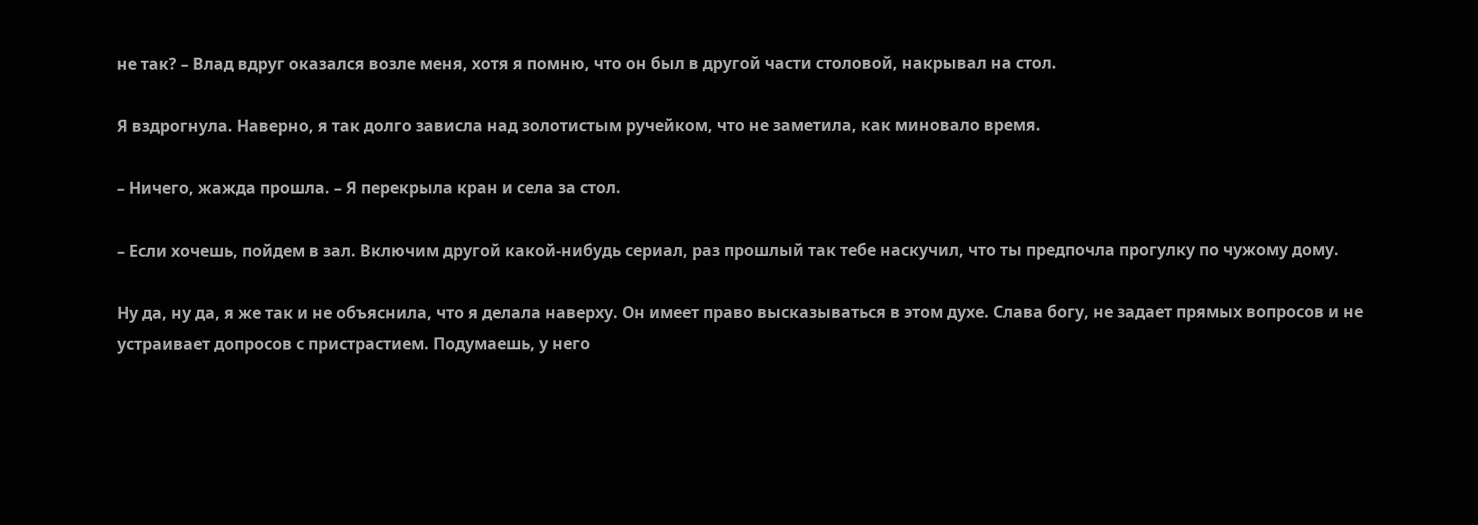не так? – Влад вдруг оказался возле меня, хотя я помню, что он был в другой части столовой, накрывал на стол.

Я вздрогнула. Наверно, я так долго зависла над золотистым ручейком, что не заметила, как миновало время.

– Ничего, жажда прошла. – Я перекрыла кран и села за стол.

– Если хочешь, пойдем в зал. Включим другой какой-нибудь сериал, раз прошлый так тебе наскучил, что ты предпочла прогулку по чужому дому.

Ну да, ну да, я же так и не объяснила, что я делала наверху. Он имеет право высказываться в этом духе. Слава богу, не задает прямых вопросов и не устраивает допросов с пристрастием. Подумаешь, у него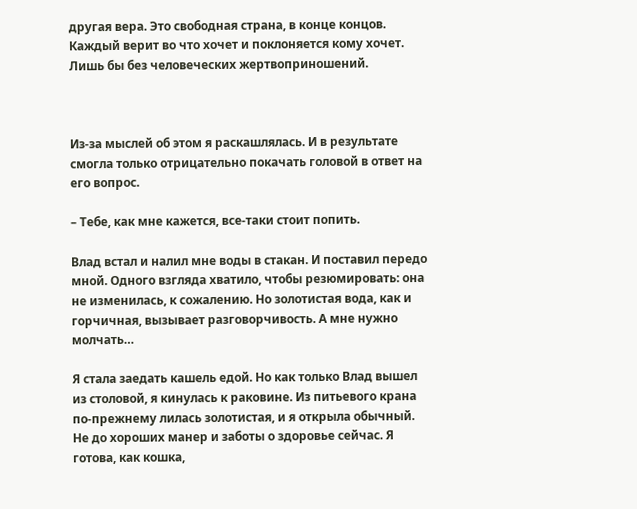другая вера. Это свободная страна, в конце концов. Каждый верит во что хочет и поклоняется кому хочет. Лишь бы без человеческих жертвоприношений.



Из-за мыслей об этом я раскашлялась. И в результате смогла только отрицательно покачать головой в ответ на его вопрос.

– Тебе, как мне кажется, все-таки стоит попить.

Влад встал и налил мне воды в стакан. И поставил передо мной. Одного взгляда хватило, чтобы резюмировать: она не изменилась, к сожалению. Но золотистая вода, как и горчичная, вызывает разговорчивость. А мне нужно молчать…

Я стала заедать кашель едой. Но как только Влад вышел из столовой, я кинулась к раковине. Из питьевого крана по-прежнему лилась золотистая, и я открыла обычный. Не до хороших манер и заботы о здоровье сейчас. Я готова, как кошка,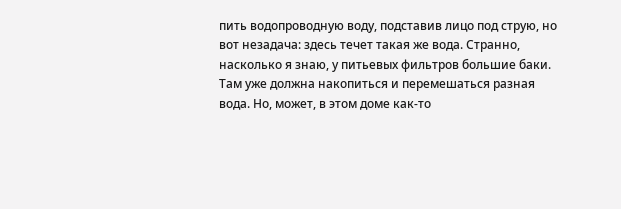пить водопроводную воду, подставив лицо под струю, но вот незадача: здесь течет такая же вода. Странно, насколько я знаю, у питьевых фильтров большие баки. Там уже должна накопиться и перемешаться разная вода. Но, может, в этом доме как-то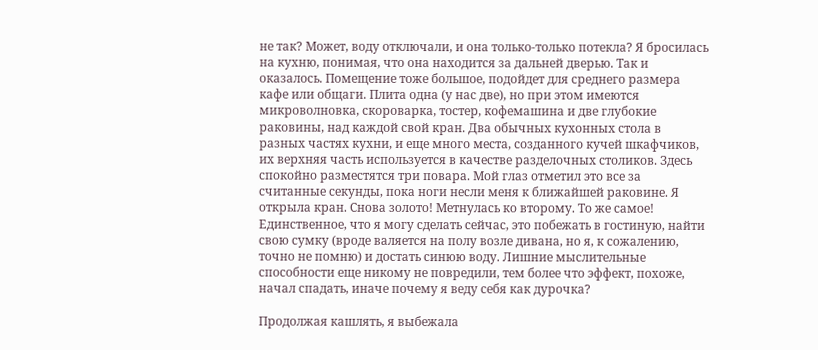не так? Может, воду отключали, и она только-только потекла? Я бросилась на кухню, понимая, что она находится за дальней дверью. Так и оказалось. Помещение тоже большое, подойдет для среднего размера кафе или общаги. Плита одна (у нас две), но при этом имеются микроволновка, скороварка, тостер, кофемашина и две глубокие раковины, над каждой свой кран. Два обычных кухонных стола в разных частях кухни, и еще много места, созданного кучей шкафчиков, их верхняя часть используется в качестве разделочных столиков. Здесь спокойно разместятся три повара. Мой глаз отметил это все за считанные секунды, пока ноги несли меня к ближайшей раковине. Я открыла кран. Снова золото! Метнулась ко второму. То же самое! Единственное, что я могу сделать сейчас, это побежать в гостиную, найти свою сумку (вроде валяется на полу возле дивана, но я, к сожалению, точно не помню) и достать синюю воду. Лишние мыслительные способности еще никому не повредили, тем более что эффект, похоже, начал спадать, иначе почему я веду себя как дурочка?

Продолжая кашлять, я выбежала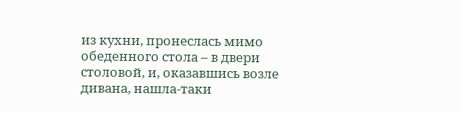из кухни, пронеслась мимо обеденного стола – в двери столовой, и, оказавшись возле дивана, нашла-таки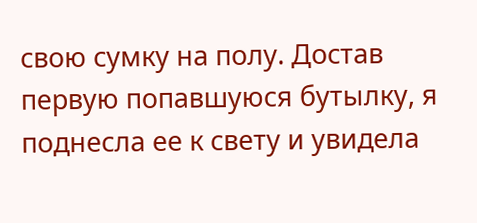свою сумку на полу. Достав первую попавшуюся бутылку, я поднесла ее к свету и увидела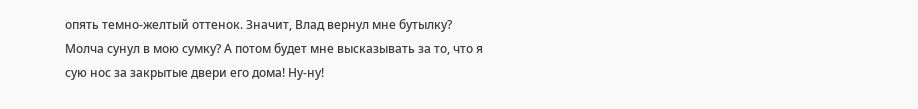опять темно-желтый оттенок. Значит, Влад вернул мне бутылку? Молча сунул в мою сумку? А потом будет мне высказывать за то, что я сую нос за закрытые двери его дома! Ну-ну!